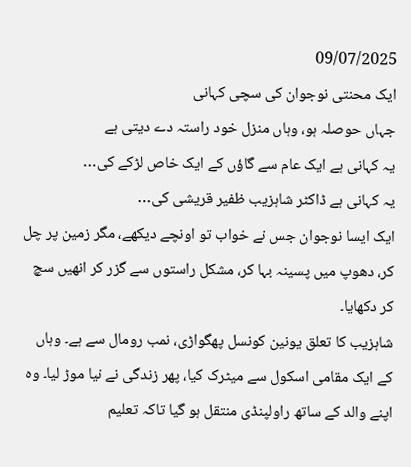09/07/2025
ایک محنتی نوجوان کی سچی کہانی
جہاں حوصلہ ہو، وہاں منزل خود راستہ دے دیتی ہے
یہ کہانی ہے ایک عام سے گاؤں کے ایک خاص لڑکے کی…
یہ کہانی ہے ڈاکٹر شاہزیب ظفیر قریشی کی…
ایک ایسا نوجوان جس نے خواب تو اونچے دیکھے، مگر زمین پر چل کر، دھوپ میں پسینہ بہا کر، مشکل راستوں سے گزر کر انھیں سچ کر دکھایا۔
شاہزیب کا تعلق یونین کونسل پھگواڑی، نمب رومال سے ہے۔ وہاں کے ایک مقامی اسکول سے میٹرک کیا، پھر زندگی نے نیا موڑ لیا۔ وہ اپنے والد کے ساتھ راولپنڈی منتقل ہو گیا تاکہ تعلیم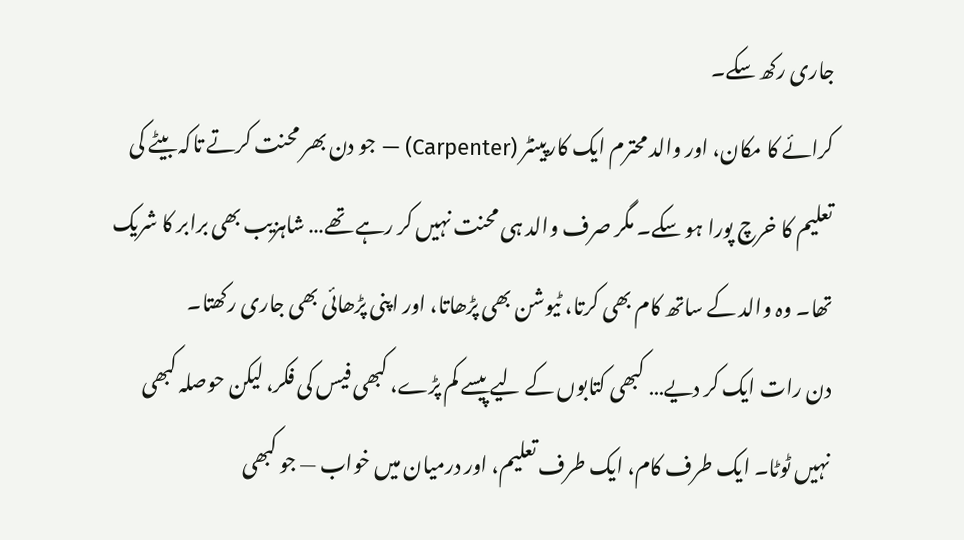جاری رکھ سکے۔
کرائے کا مکان، اور والد محترم ایک کارپینٹر (Carpenter) — جو دن بھر محنت کرتے تاکہ بیٹے کی تعلیم کا خرچ پورا ہو سکے۔ مگر صرف والد ہی محنت نہیں کر رہے تھے… شاہزیب بھی برابر کا شریک تھا۔ وہ والد کے ساتھ کام بھی کرتا، ٹیوشن بھی پڑھاتا، اور اپنی پڑھائی بھی جاری رکھتا۔
دن رات ایک کر دیے… کبھی کتابوں کے لیے پیسے کم پڑے، کبھی فیس کی فکر، لیکن حوصلہ کبھی نہیں ٹوٹا۔ ایک طرف کام، ایک طرف تعلیم، اور درمیان میں خواب — جو کبھی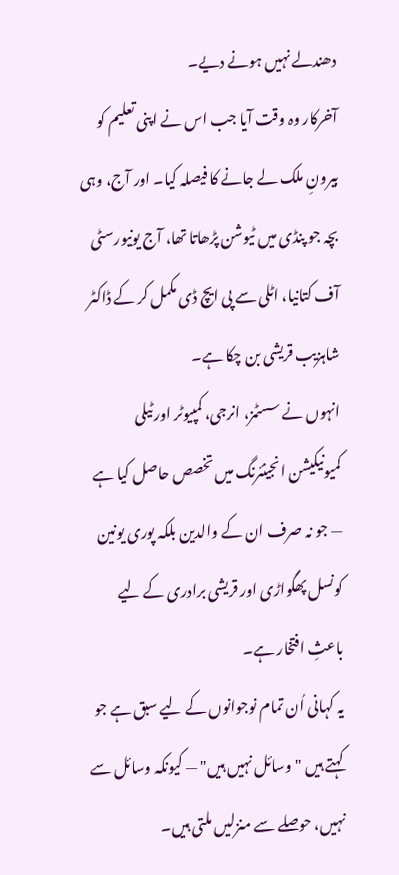دھندلے نہیں ہونے دیے۔
آخرکار وہ وقت آیا جب اس نے اپنی تعلیم کو بیرونِ ملک لے جانے کا فیصلہ کیا۔ اور آج، وہی بچہ جو پنڈی میں ٹیوشن پڑھاتا تھا، آج یونیورسٹی آف کتانیا، اٹلی سے پی ایچ ڈی مکمل کر کے ڈاکٹر شاہزیب قریشی بن چکا ہے۔
انہوں نے سسٹمز، انرجی، کمپیوٹر اور ٹیلی کمیونیکیشن انجینئرنگ میں تخصص حاصل کیا ہے — جو نہ صرف ان کے والدین بلکہ پوری یونین کونسل پھگواڑی اور قریشی برادری کے لیے باعثِ افتخار ہے۔
یہ کہانی اُن تمام نوجوانوں کے لیے سبق ہے جو کہتے ہیں "وسائل نہیں ہیں" — کیونکہ وسائل سے نہیں، حوصلے سے منزلیں ملتی ہیں۔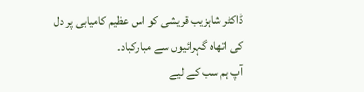ڈاکٹر شاہزیب قریشی کو اس عظیم کامیابی پر دل کی اتھاہ گہرائیوں سے مبارکباد۔
آپ ہم سب کے لیے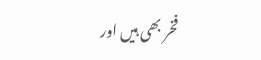فخر بھی ہیں اور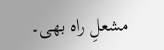مشعلِ راہ بھی۔